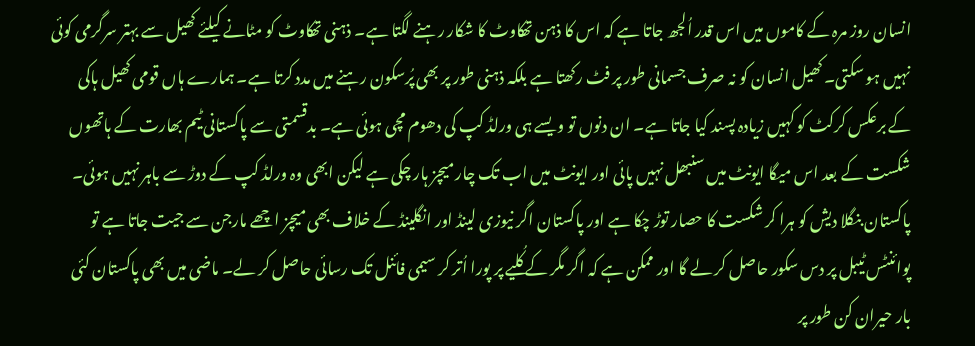انسان روز مرہ کے کاموں میں اس قدر اُلجھ جاتا ہے کہ اس کا ذہن تھکاوٹ کا شکار رہنے لگتا ہے۔ ذہنی تھکاوٹ کو مٹانے کیلئے کھیل سے بہتر سرگرمی کوئی نہیں ہو سکتی۔ کھیل انسان کو نہ صرف جسمانی طور پر فٹ رکھتا ہے بلکہ ذہنی طور پر بھی پُرسکون رہنے میں مدد کرتا ہے۔ ہمارے ہاں قومی کھیل ہاکی کے برعکس کرکٹ کو کہیں زیادہ پسند کیا جاتا ہے۔ ان دنوں تو ویسے ہی ورلڈ کپ کی دھوم مچی ہوئی ہے۔ بدقسمتی سے پاکستانی ٹیم بھارت کے ہاتھوں شکست کے بعد اس میگا ایونٹ میں سنبھل نہیں پائی اور ایونٹ میں اب تک چار میچز ہار چکی ہے لیکن ابھی وہ ورلڈ کپ کے دوڑ سے باہر نہیں ہوئی۔ پاکستان بنگلا دیش کو ہرا کر شکست کا حصار توڑ چکا ہے اور پاکستان اگر نیوزی لینڈ اور انگلینڈ کے خلاف بھی میچز اچھے مارجن سے جیت جاتا ہے تو پوائنٹس ٹیبل پر دس سکور حاصل کر لے گا اور ممکن ہے کہ اگر مگر کے کُلیے پر پورا اُتر کر سیمی فائنل تک رسائی حاصل کر لے۔ ماضی میں بھی پاکستان کئی بار حیران کن طور پر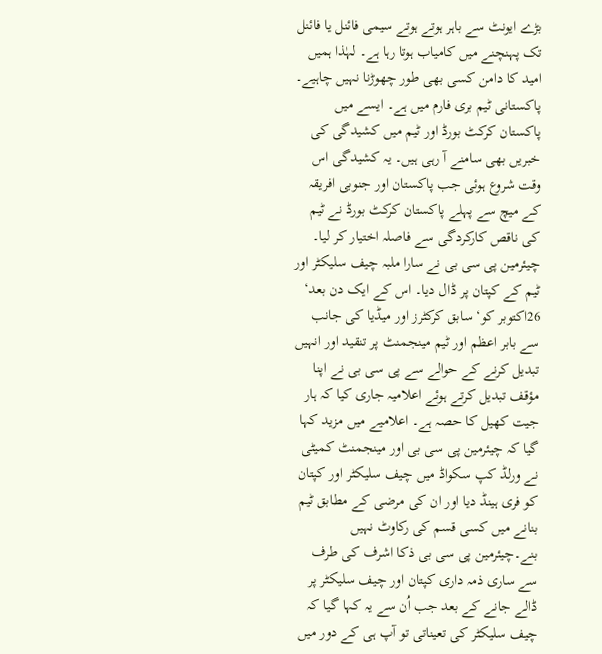بڑے ایونٹ سے باہر ہوتے ہوتے سیمی فائنل یا فائنل تک پہنچنے میں کامیاب ہوتا رہا ہے۔ لہٰذا ہمیں امید کا دامن کسی بھی طور چھوڑنا نہیں چاہیے۔
پاکستانی ٹیم بری فارم میں ہے۔ ایسے میں پاکستان کرکٹ بورڈ اور ٹیم میں کشیدگی کی خبریں بھی سامنے آ رہی ہیں۔ یہ کشیدگی اس وقت شروع ہوئی جب پاکستان اور جنوبی افریقہ کے میچ سے پہلے پاکستان کرکٹ بورڈ نے ٹیم کی ناقص کارکردگی سے فاصلہ اختیار کر لیا۔ چیئرمین پی سی بی نے سارا ملبہ چیف سلیکٹر اور ٹیم کے کپتان پر ڈال دیا۔ اس کے ایک دن بعد‘ 26اکتوبر کو‘ سابق کرکٹرز اور میڈیا کی جانب سے بابر اعظم اور ٹیم مینجمنٹ پر تنقید اور انہیں تبدیل کرنے کے حوالے سے پی سی بی نے اپنا مؤقف تبدیل کرتے ہوئے اعلامیہ جاری کیا کہ ہار جیت کھیل کا حصہ ہے۔ اعلامیے میں مزید کہا گیا کہ چیئرمین پی سی بی اور مینجمنٹ کمیٹی نے ورلڈ کپ سکواڈ میں چیف سلیکٹر اور کپتان کو فری ہینڈ دیا اور ان کی مرضی کے مطابق ٹیم بنانے میں کسی قسم کی رکاوٹ نہیں بنے۔چیئرمین پی سی بی ذکا اشرف کی طرف سے ساری ذمہ داری کپتان اور چیف سلیکٹر پر ڈالے جانے کے بعد جب اُن سے یہ کہا گیا کہ چیف سلیکٹر کی تعیناتی تو آپ ہی کے دور میں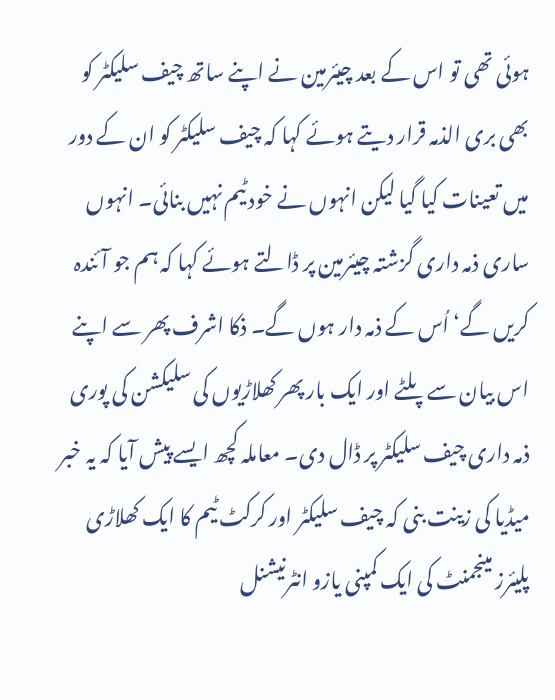ہوئی تھی تو اس کے بعد چیئرمین نے اپنے ساتھ چیف سلیکٹر کو بھی بری الذمہ قرار دیتے ہوئے کہا کہ چیف سلیکٹر کو ان کے دور میں تعینات کیا گیا لیکن انہوں نے خود ٹیم نہیں بنائی۔ انہوں ساری ذمہ داری گزشتہ چیئرمین پر ڈالتے ہوئے کہا کہ ہم جو آئندہ کریں گے‘ اُس کے ذمہ دار ہوں گے۔ ذکا اشرف پھر سے اپنے اس بیان سے پلٹے اور ایک بار پھر کھلاڑیوں کی سلیکشن کی پوری ذمہ داری چیف سلیکٹر پر ڈال دی۔ معاملہ کچھ ایسے پیش آیا کہ یہ خبر میڈیا کی زینت بنی کہ چیف سلیکٹر اور کرکٹ ٹیم کا ایک کھلاڑی پلیئرز مینجمنٹ کی ایک کمپنی یازو انٹرنیشنل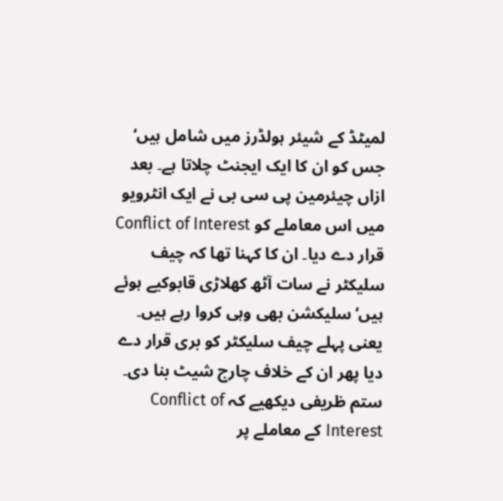لمیٹڈ کے شیئر ہولڈرز میں شامل ہیں‘ جس کو ان کا ایک ایجنٹ چلاتا ہے۔ بعد ازاں چیئرمین پی سی بی نے ایک انٹرویو میں اس معاملے کو Conflict of Interest قرار دے دیا۔ ان کا کہنا تھا کہ چیف سلیکٹر نے سات آٹھ کھلاڑی قابوکیے ہوئے ہیں‘ سلیکشن بھی وہی کروا رہے ہیں۔ یعنی پہلے چیف سلیکٹر کو بری قرار دے دیا پھر ان کے خلاف چارج شیٹ بنا دی۔
ستم ظریفی دیکھیے کہ Conflict of Interest کے معاملے پر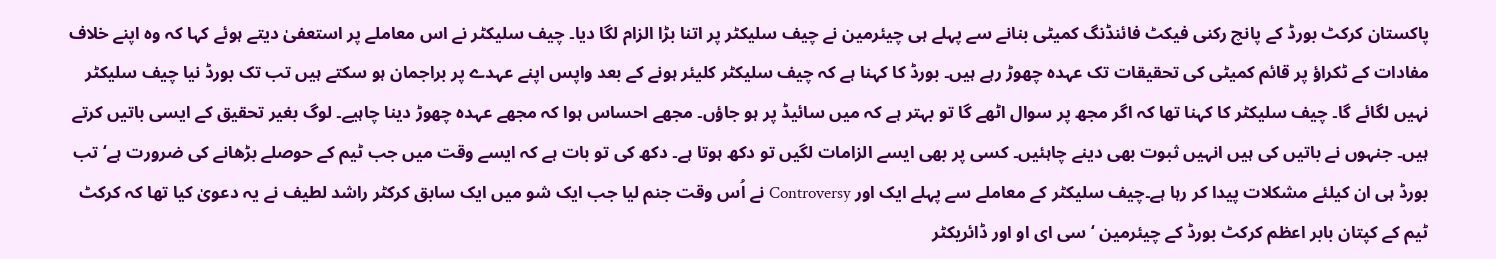پاکستان کرکٹ بورڈ کے پانچ رکنی فیکٹ فائنڈنگ کمیٹی بنانے سے پہلے ہی چیئرمین نے چیف سلیکٹر پر اتنا بڑا الزام لگا دیا۔ چیف سلیکٹر نے اس معاملے پر استعفیٰ دیتے ہوئے کہا کہ وہ اپنے خلاف مفادات کے ٹکراؤ پر قائم کمیٹی کی تحقیقات تک عہدہ چھوڑ رہے ہیں۔ بورڈ کا کہنا ہے کہ چیف سلیکٹر کلیئر ہونے کے بعد واپس اپنے عہدے پر براجمان ہو سکتے ہیں تب تک بورڈ نیا چیف سلیکٹر نہیں لگائے گا۔ چیف سلیکٹر کا کہنا تھا کہ اگر مجھ پر سوال اٹھے گا تو بہتر ہے کہ میں سائیڈ پر ہو جاؤں۔ مجھے احساس ہوا کہ مجھے عہدہ چھوڑ دینا چاہیے۔ لوگ بغیر تحقیق کے ایسی باتیں کرتے ہیں۔ جنہوں نے باتیں کی ہیں انہیں ثبوت بھی دینے چاہئیں۔ کسی پر بھی ایسے الزامات لگیں تو دکھ ہوتا ہے۔ دکھ کی تو بات ہے کہ ایسے وقت میں جب ٹیم کے حوصلے بڑھانے کی ضرورت ہے‘ تب بورڈ ہی ان کیلئے مشکلات پیدا کر رہا ہے۔چیف سلیکٹر کے معاملے سے پہلے ایک اور Controversy نے اُس وقت جنم لیا جب ایک شو میں ایک سابق کرکٹر راشد لطیف نے یہ دعویٰ کیا تھا کہ کرکٹ ٹیم کے کپتان بابر اعظم کرکٹ بورڈ کے چیئرمین ‘ سی ای او اور ڈائریکٹر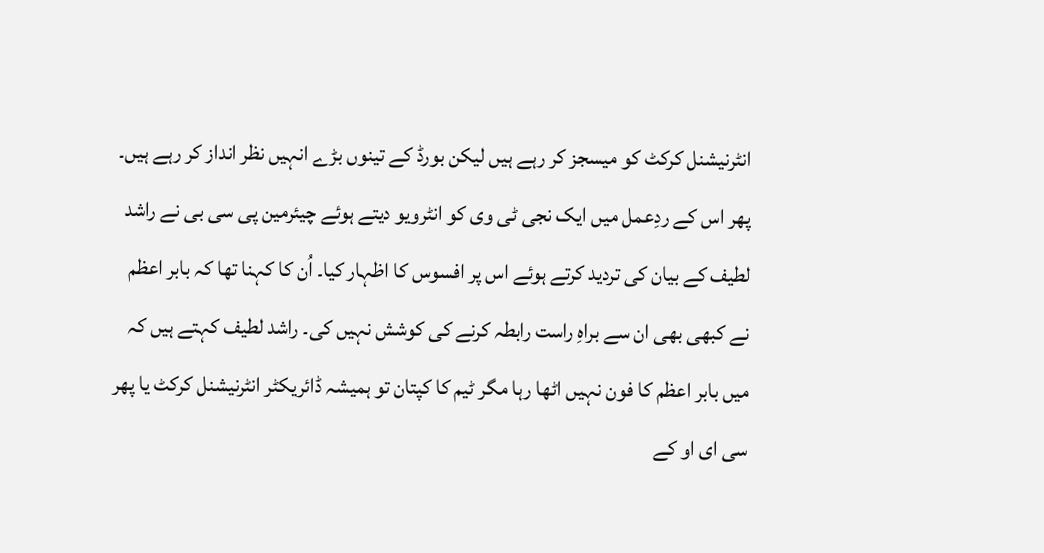انٹرنیشنل کرکٹ کو میسجز کر رہے ہیں لیکن بورڈ کے تینوں بڑے انہیں نظر انداز کر رہے ہیں۔ پھر اس کے ردِعمل میں ایک نجی ٹی وی کو انٹرویو دیتے ہوئے چیئرمین پی سی بی نے راشد لطیف کے بیان کی تردید کرتے ہوئے اس پر افسوس کا اظہار کیا۔ اُن کا کہنا تھا کہ بابر اعظم نے کبھی بھی ان سے براہِ راست رابطہ کرنے کی کوشش نہیں کی۔ راشد لطیف کہتے ہیں کہ میں بابر اعظم کا فون نہیں اٹھا رہا مگر ٹیم کا کپتان تو ہمیشہ ڈائریکٹر انٹرنیشنل کرکٹ یا پھر سی ای او کے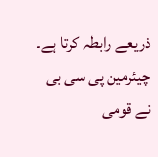ذریعے رابطہ کرتا ہے۔ چیئرمین پی سی بی نے قومی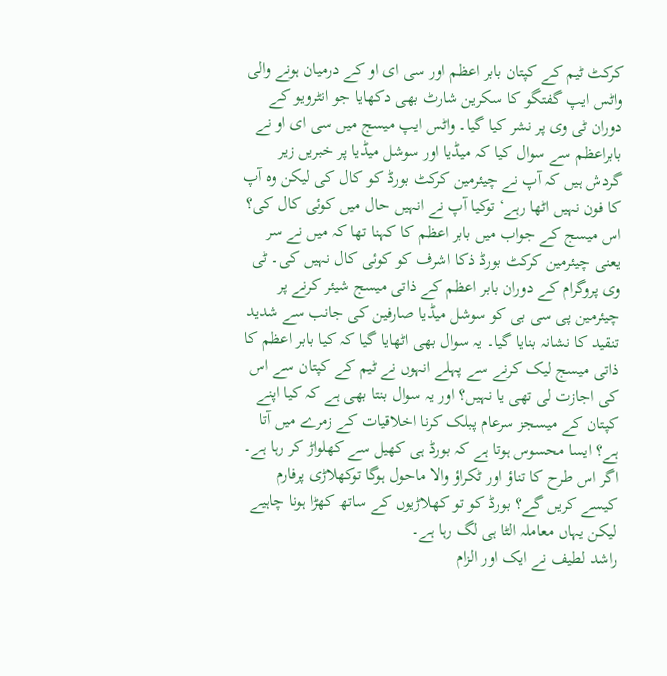کرکٹ ٹیم کے کپتان بابر اعظم اور سی ای او کے درمیان ہونے والی واٹس ایپ گفتگو کا سکرین شارٹ بھی دکھایا جو انٹرویو کے دوران ٹی وی پر نشر کیا گیا۔ واٹس ایپ میسج میں سی ای او نے بابراعظم سے سوال کیا کہ میڈیا اور سوشل میڈیا پر خبریں زیر گردش ہیں کہ آپ نے چیئرمین کرکٹ بورڈ کو کال کی لیکن وہ آپ کا فون نہیں اٹھا رہے‘ توکیا آپ نے انہیں حال میں کوئی کال کی؟ اس میسج کے جواب میں بابر اعظم کا کہنا تھا کہ میں نے سر یعنی چیئرمین کرکٹ بورڈ ذکا اشرف کو کوئی کال نہیں کی۔ ٹی وی پروگرام کے دوران بابر اعظم کے ذاتی میسج شیئر کرنے پر چیئرمین پی سی بی کو سوشل میڈیا صارفین کی جانب سے شدید تنقید کا نشانہ بنایا گیا۔ یہ سوال بھی اٹھایا گیا کہ کیا بابر اعظم کا ذاتی میسج لیک کرنے سے پہلے انہوں نے ٹیم کے کپتان سے اس کی اجازت لی تھی یا نہیں؟ اور یہ سوال بنتا بھی ہے کہ کیا اپنے کپتان کے میسجز سرعام پبلک کرنا اخلاقیات کے زمرے میں آتا ہے؟ ایسا محسوس ہوتا ہے کہ بورڈ ہی کھیل سے کھلواڑ کر رہا ہے۔ اگر اس طرح کا تناؤ اور ٹکراؤ والا ماحول ہوگا توکھلاڑی پرفارم کیسے کریں گے؟ بورڈ کو تو کھلاڑیوں کے ساتھ کھڑا ہونا چاہیے لیکن یہاں معاملہ الٹا ہی لگ رہا ہے۔
راشد لطیف نے ایک اور الزام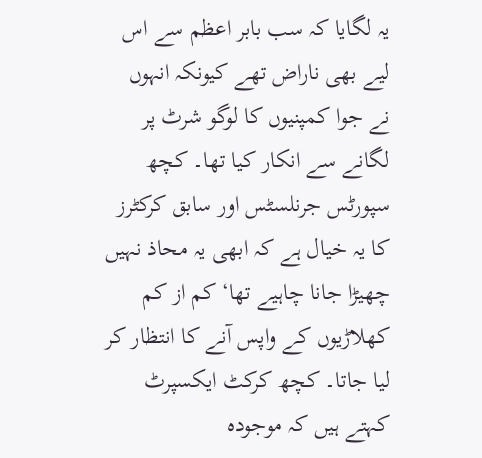یہ لگایا کہ سب بابر اعظم سے اس لیے بھی ناراض تھے کیونکہ انہوں نے جوا کمپنیوں کا لوگو شرٹ پر لگانے سے انکار کیا تھا۔ کچھ سپورٹس جرنلسٹس اور سابق کرکٹرز کا یہ خیال ہے کہ ابھی یہ محاذ نہیں چھیڑا جانا چاہیے تھا‘ کم از کم کھلاڑیوں کے واپس آنے کا انتظار کر لیا جاتا۔ کچھ کرکٹ ایکسپرٹ کہتے ہیں کہ موجودہ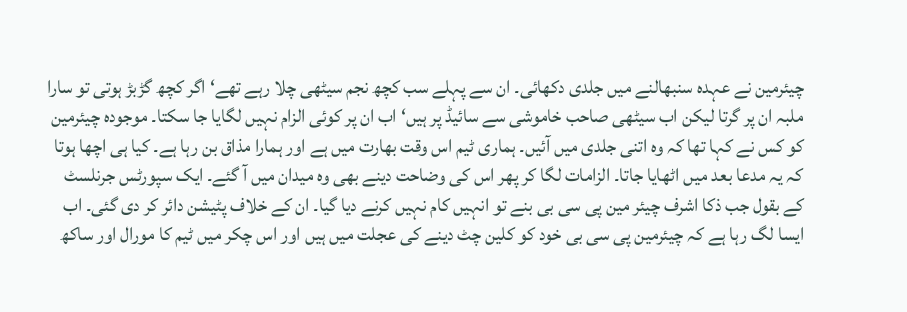چیئرمین نے عہدہ سنبھالنے میں جلدی دکھائی۔ ان سے پہلے سب کچھ نجم سیٹھی چلا رہے تھے‘ اگر کچھ گڑبڑ ہوتی تو سارا ملبہ ان پر گرتا لیکن اب سیٹھی صاحب خاموشی سے سائیڈ پر ہیں‘ اب ان پر کوئی الزام نہیں لگایا جا سکتا۔ موجودہ چیئرمین کو کس نے کہا تھا کہ وہ اتنی جلدی میں آئیں۔ ہماری ٹیم اس وقت بھارت میں ہے اور ہمارا مذاق بن رہا ہے۔ کیا ہی اچھا ہوتا کہ یہ مدعا بعد میں اٹھایا جاتا۔ الزامات لگا کر پھر اس کی وضاحت دینے بھی وہ میدان میں آ گئے۔ ایک سپورٹس جرنلسٹ کے بقول جب ذکا اشرف چیئر مین پی سی بی بنے تو انہیں کام نہیں کرنے دیا گیا۔ ان کے خلاف پٹیشن دائر کر دی گئی۔ اب ایسا لگ رہا ہے کہ چیئرمین پی سی بی خود کو کلین چٹ دینے کی عجلت میں ہیں اور اس چکر میں ٹیم کا مورال اور ساکھ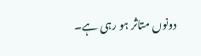دونوں متاثر ہو رہی ہے۔